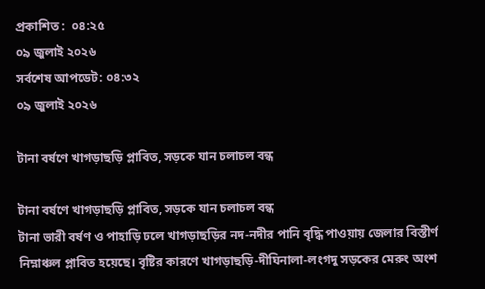প্রকাশিত :  ০৪:২৫
০৯ জুলাই ২০২৬
সর্বশেষ আপডেট: ০৪:৩২
০৯ জুলাই ২০২৬

টানা বর্ষণে খাগড়াছড়ি প্লাবিত, সড়কে যান চলাচল বন্ধ

টানা বর্ষণে খাগড়াছড়ি প্লাবিত, সড়কে যান চলাচল বন্ধ
টানা ভারী বর্ষণ ও পাহাড়ি ঢলে খাগড়াছড়ির নদ-নদীর পানি বৃদ্ধি পাওয়ায় জেলার বিস্তীর্ণ নিম্নাঞ্চল প্লাবিত হয়েছে। বৃষ্টির কারণে খাগড়াছড়ি-দীঘিনালা-লংগদু সড়কের মেরুং অংশ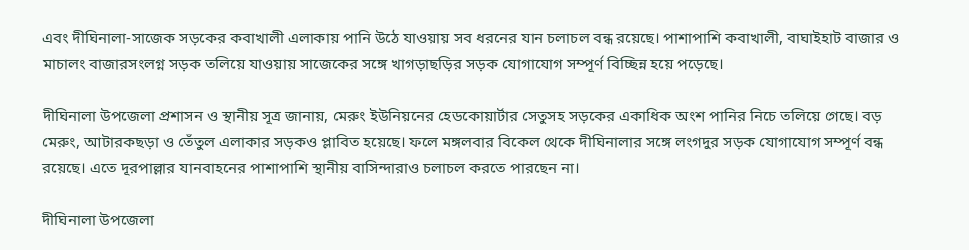এবং দীঘিনালা-সাজেক সড়কের কবাখালী এলাকায় পানি উঠে যাওয়ায় সব ধরনের যান চলাচল বন্ধ রয়েছে। পাশাপাশি কবাখালী, বাঘাইহাট বাজার ও মাচালং বাজারসংলগ্ন সড়ক তলিয়ে যাওয়ায় সাজেকের সঙ্গে খাগড়াছড়ির সড়ক যোগাযোগ সম্পূর্ণ বিচ্ছিন্ন হয়ে পড়েছে।

দীঘিনালা উপজেলা প্রশাসন ও স্থানীয় সূত্র জানায়, মেরুং ইউনিয়নের হেডকোয়ার্টার সেতুসহ সড়কের একাধিক অংশ পানির নিচে তলিয়ে গেছে। বড় মেরুং, আটারকছড়া ও তেঁতুল এলাকার সড়কও প্লাবিত হয়েছে। ফলে মঙ্গলবার বিকেল থেকে দীঘিনালার সঙ্গে লংগদুর সড়ক যোগাযোগ সম্পূর্ণ বন্ধ রয়েছে। এতে দূরপাল্লার যানবাহনের পাশাপাশি স্থানীয় বাসিন্দারাও চলাচল করতে পারছেন না।

দীঘিনালা উপজেলা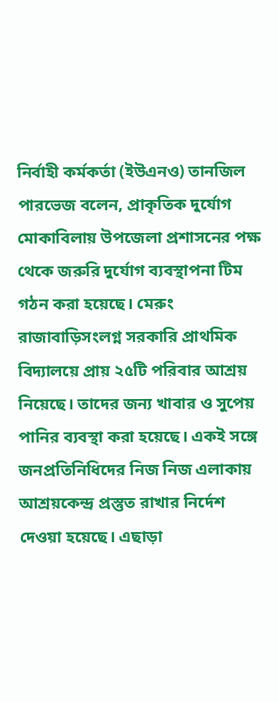নির্বাহী কর্মকর্তা (ইউএনও) তানজিল পারভেজ বলেন, প্রাকৃতিক দুর্যোগ মোকাবিলায় উপজেলা প্রশাসনের পক্ষ থেকে জরুরি দুর্যোগ ব্যবস্থাপনা টিম গঠন করা হয়েছে। মেরুং রাজাবাড়িসংলগ্ন সরকারি প্রাথমিক বিদ্যালয়ে প্রায় ২৫টি পরিবার আশ্রয় নিয়েছে। তাদের জন্য খাবার ও সুপেয় পানির ব্যবস্থা করা হয়েছে। একই সঙ্গে জনপ্রতিনিধিদের নিজ নিজ এলাকায় আশ্রয়কেন্দ্র প্রস্তুত রাখার নির্দেশ দেওয়া হয়েছে। এছাড়া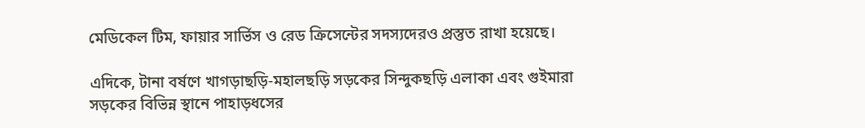মেডিকেল টিম, ফায়ার সার্ভিস ও রেড ক্রিসেন্টের সদস্যদেরও প্রস্তুত রাখা হয়েছে।

এদিকে, টানা বর্ষণে খাগড়াছড়ি-মহালছড়ি সড়কের সিন্দুকছড়ি এলাকা এবং গুইমারা সড়কের বিভিন্ন স্থানে পাহাড়ধসের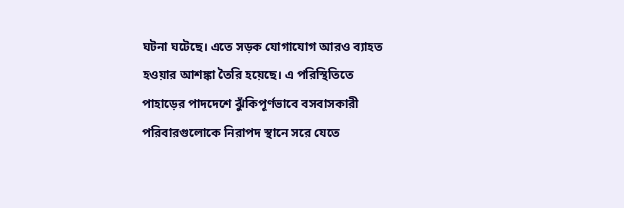ঘটনা ঘটেছে। এতে সড়ক যোগাযোগ আরও ব্যাহত হওয়ার আশঙ্কা তৈরি হয়েছে। এ পরিস্থিতিতে পাহাড়ের পাদদেশে ঝুঁকিপূর্ণভাবে বসবাসকারী পরিবারগুলোকে নিরাপদ স্থানে সরে যেতে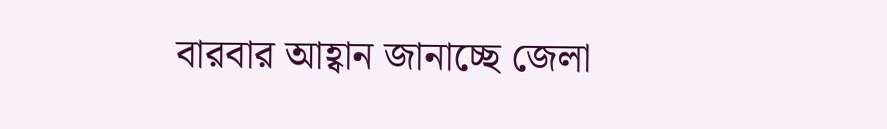বারবার আহ্বান জানাচ্ছে জেলা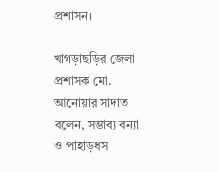প্রশাসন।

খাগড়াছড়ির জেলা প্রশাসক মো. আনোয়ার সাদাত বলেন, সম্ভাব্য বন্যা ও পাহাড়ধস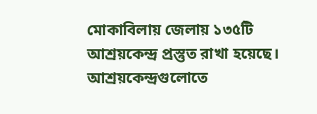মোকাবিলায় জেলায় ১৩৫টি আশ্রয়কেন্দ্র প্রস্তুত রাখা হয়েছে। আশ্রয়কেন্দ্রগুলোতে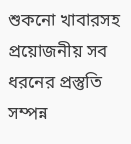শুকনো খাবারসহ প্রয়োজনীয় সব ধরনের প্রস্তুতি সম্পন্ন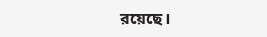রয়েছে।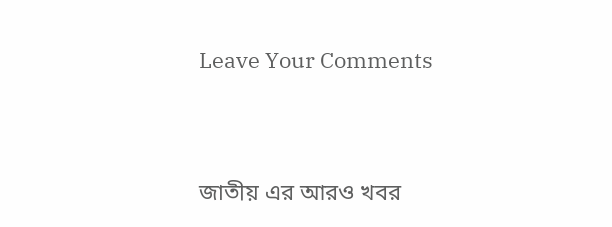Leave Your Comments




জাতীয় এর আরও খবর